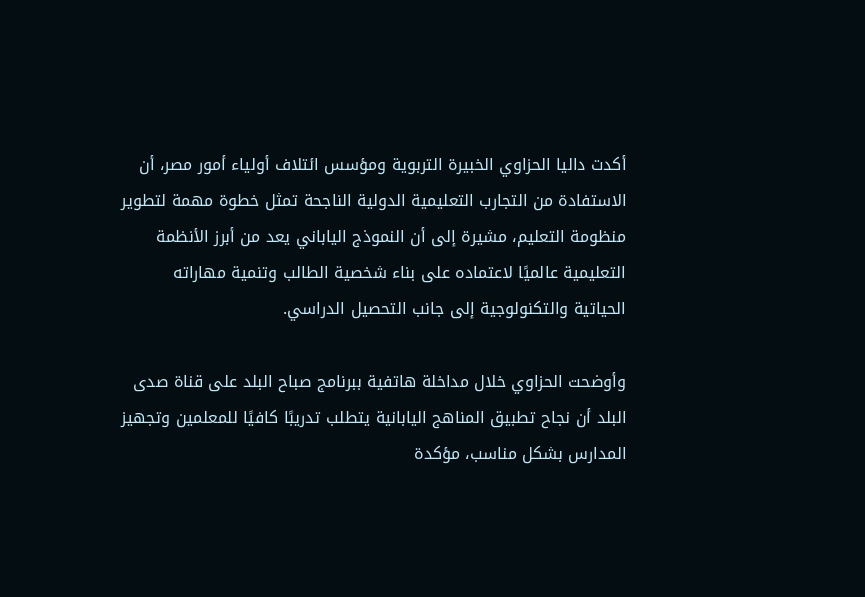أكدت داليا الحزاوي الخبيرة التربوية ومؤسس ائتلاف أولياء أمور مصر، أن الاستفادة من التجارب التعليمية الدولية الناجحة تمثل خطوة مهمة لتطوير منظومة التعليم، مشيرة إلى أن النموذج الياباني يعد من أبرز الأنظمة التعليمية عالميًا لاعتماده على بناء شخصية الطالب وتنمية مهاراته الحياتية والتكنولوجية إلى جانب التحصيل الدراسي.

وأوضحت الحزاوي خلال مداخلة هاتفية ببرنامج صباح البلد على قناة صدى البلد أن نجاح تطبيق المناهج اليابانية يتطلب تدريبًا كافيًا للمعلمين وتجهيز المدارس بشكل مناسب، مؤكدة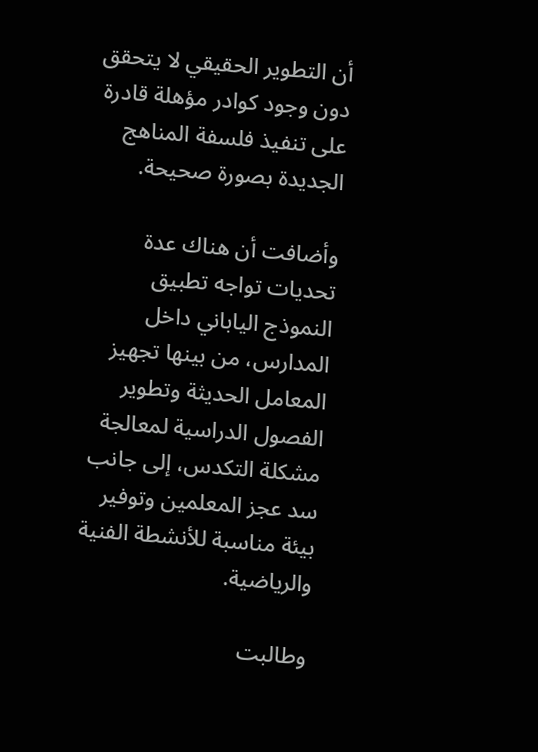أن التطوير الحقيقي لا يتحقق دون وجود كوادر مؤهلة قادرة على تنفيذ فلسفة المناهج الجديدة بصورة صحيحة.

وأضافت أن هناك عدة تحديات تواجه تطبيق النموذج الياباني داخل المدارس، من بينها تجهيز المعامل الحديثة وتطوير الفصول الدراسية لمعالجة مشكلة التكدس، إلى جانب سد عجز المعلمين وتوفير بيئة مناسبة للأنشطة الفنية والرياضية.

وطالبت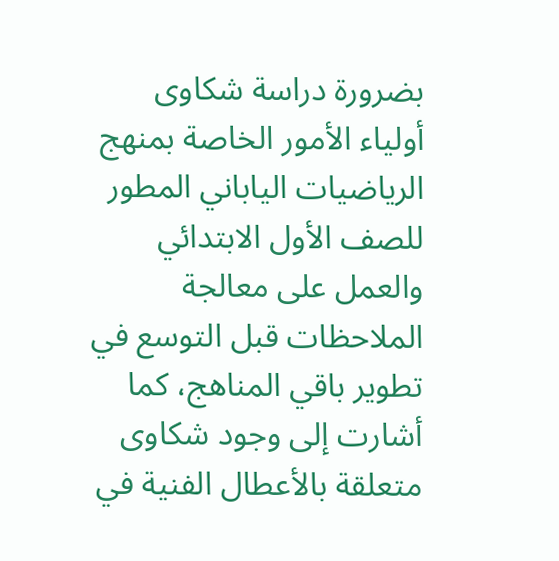بضرورة دراسة شكاوى أولياء الأمور الخاصة بمنهج الرياضيات الياباني المطور للصف الأول الابتدائي والعمل على معالجة الملاحظات قبل التوسع في تطوير باقي المناهج، كما أشارت إلى وجود شكاوى متعلقة بالأعطال الفنية في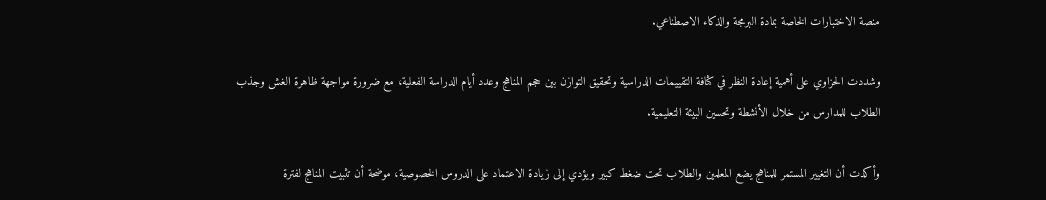منصة الاختبارات الخاصة بمادة البرمجة والذكاء الاصطناعي.

وشددت الحزاوي على أهمية إعادة النظر في كثافة التقييمات الدراسية وتحقيق التوازن بين حجم المناهج وعدد أيام الدراسة الفعلية، مع ضرورة مواجهة ظاهرة الغش وجذب الطلاب للمدارس من خلال الأنشطة وتحسين البيئة التعليمية.

وأكدت أن التغيير المستمر للمناهج يضع المعلمين والطلاب تحت ضغط كبير ويؤدي إلى زيادة الاعتماد على الدروس الخصوصية، موضحة أن تثبيت المناهج لفترة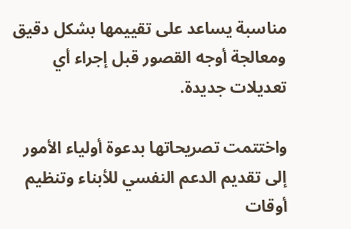مناسبة يساعد على تقييمها بشكل دقيق ومعالجة أوجه القصور قبل إجراء أي تعديلات جديدة.

واختتمت تصريحاتها بدعوة أولياء الأمور إلى تقديم الدعم النفسي للأبناء وتنظيم أوقات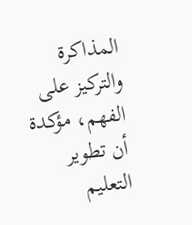المذاكرة والتركيز على الفهم، مؤكدة أن تطوير التعليم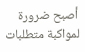أصبح ضرورة لمواكبة متطلبات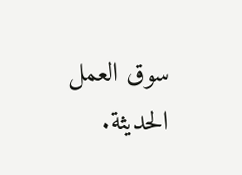سوق العمل الحديثة.